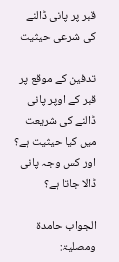قبر پر پانی ڈالنے کی شرعی حیثیت

تدفین کے موقع پر قبر کے اوپر پانی ڈالنے کی شریعت میں کیا حیثیت ہے؟ اور کس وجہ پانی ڈالا جاتا ہے؟

الجواب حامدۃ ومصلیۃ: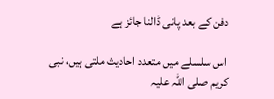دفن کے بعد پانی ڈالنا جائز ہے

 اس سلسلے میں متعدد احادیث ملتی ہیں، نبی کریم صلی اللہ علیہ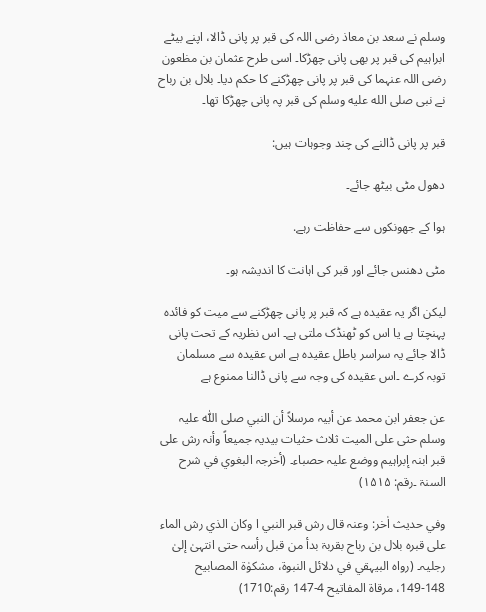وسلم نے سعد بن معاذ رضی اللہ کی قبر پر پانی ڈالا، اپنے بیٹے ابراہیم کی قبر پر بھی پانی چھڑکا۔ اسی طرح عثمان بن مظعون رضی اللہ عنہما کی قبر پر پانی چھڑکنے کا حکم دیا۔ بلال بن رباح نے نبی صلى الله عليه وسلم کی قبر پہ پانی چھڑکا تھا۔

قبر پر پانی ڈالنے کی چند وجوہات ہیں:

دھول مٹی بیٹھ جائے۔

ہوا کے جھونکوں سے حفاظت رہے.

مٹی دھنس جائے اور قبر کی اہانت کا اندیشہ ہو۔

لیکن اگر یہ عقیدہ ہے کہ قبر پر پانی چھڑکنے سے میت کو فائدہ پہنچتا ہے یا اس کو ٹھنڈک ملتی ہے۔ اس نظریہ کے تحت پانی ڈالا جائے یہ سراسر باطل عقیدہ ہے اس عقیدہ سے مسلمان توبہ کرے ۔اس عقیدہ کی وجہ سے پانی ڈالنا ممنوع ہے

عن جعفر ابن محمد عن أبیہ مرسلاً أن النبي صلی اللّٰہ علیہ وسلم حثی علی المیت ثلاث حثیات بیدیہ جمیعاً وأنہ رش علی قبر ابنہ إبراہیم ووضع علیہ حصباء۔ (أخرجہ البغوي في شرح السنۃ ۔رقم: ۱۵۱۵)

وفي حدیث اٰخر: وعنہ قال رش قبر النبي ا وکان الذي رش الماء علی قبرہ بلال بن رباح بقربۃ بدأ من قبل رأسہ حتی انتہیٰ إلیٰ رجلیہ۔ (رواہ البیہقي في دلائل النبوۃ، مشکوٰۃ المصابیح 148-149، مرقاۃ المفاتیح 4-147 رقم:1710)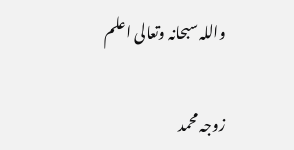واللہ سبحانہ وتعالی اعلم

زوجہ محمد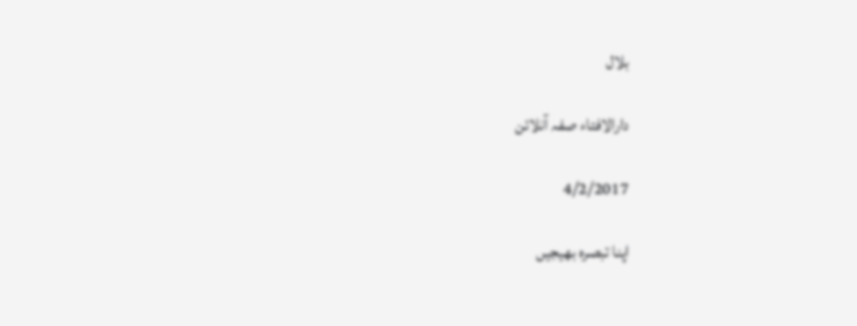بلال

دارالافتاء صفہ آنلائن

4/2/2017

اپنا تبصرہ بھیجیں